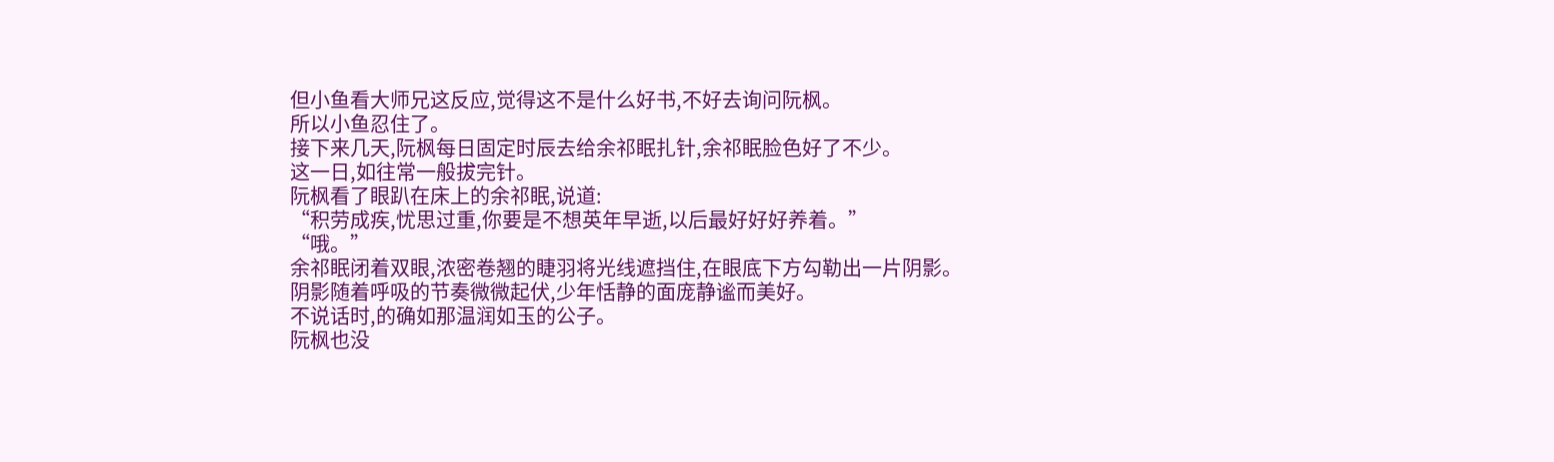但小鱼看大师兄这反应,觉得这不是什么好书,不好去询问阮枫。
所以小鱼忍住了。
接下来几天,阮枫每日固定时辰去给余祁眠扎针,余祁眠脸色好了不少。
这一日,如往常一般拔完针。
阮枫看了眼趴在床上的余祁眠,说道:
“积劳成疾,忧思过重,你要是不想英年早逝,以后最好好好养着。”
“哦。”
余祁眠闭着双眼,浓密卷翘的睫羽将光线遮挡住,在眼底下方勾勒出一片阴影。
阴影随着呼吸的节奏微微起伏,少年恬静的面庞静谧而美好。
不说话时,的确如那温润如玉的公子。
阮枫也没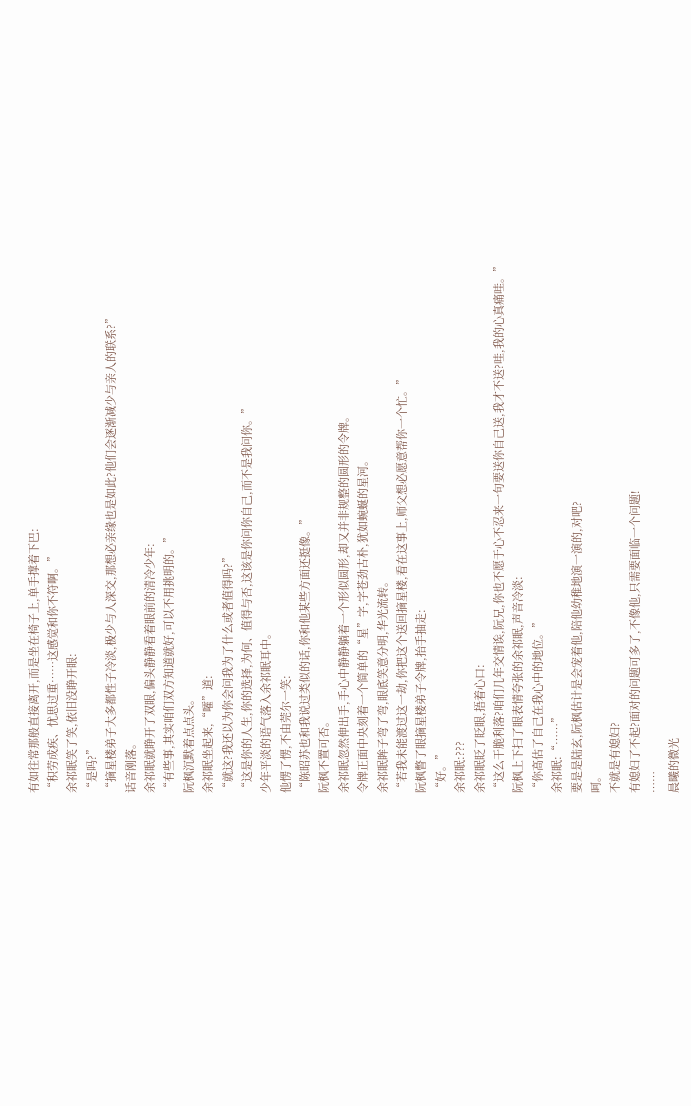有如往常那般直接离开,而是坐在椅子上,单手撑着下巴:
“积劳成疾、忧思过重……这感觉和你不符啊。”
余祁眠笑了笑,依旧没睁开眼:
“是吗?”
“摘星楼弟子大多都性子冷淡,极少与人深交,那想必亲缘也是如此?他们会逐渐减少与亲人的联系?”
话音刚落。
余祁眠就睁开了双眼,偏头静静看着眼前的清冷少年:
“有些事,其实咱们双方知道就好,可以不用挑明的。”
阮枫沉默着点点头。
余祁眠坐起来,“嚯”道:
“就这?我还以为你会问我为了什么或者值得吗?”
“这是你的人生,你的选择,为何、值得与否,这该是你问你自己,而不是我问你。”
少年平淡的语气落入余祁眠耳中。
他愣了愣,不由莞尔一笑:
“陈昭苏也和我说过类似的话,你和他某些方面还挺像。”
阮枫不置可否。
余祁眠忽然伸出手,手心中静静躺着一个形似圆形,却又并非规整的圆形的令牌。
令牌正面中央刻着一个简单的“星”字,字苍劲古朴,犹如蜿蜒的星河。
余祁眠眸子弯了弯,眼底笑意分明,华光流转。
“若我未能渡过这一劫,你把这个送回摘星楼,看在这事上,师父想必愿意帮你一个忙。”
阮枫瞥了眼摘星楼弟子令牌,抬手抽走:
“好。”
余祁眠:???
余祁眠眨了眨眼,捂着心口:
“这么干脆利落?咱们几年交情诶,阮兄,你也不愿于心不忍来一句要送你自己送,我才不送?哇,我的心真痛哇。”
阮枫上下扫了眼表情夸张的余祁眠,声音冷淡:
“你高估了自己在我心中的地位。”
余祁眠:“……”
要是是陆玄,阮枫估计是会宠着他,陪他幼稚地演一演的,对吧?
呵。
不就是有媳妇?
有媳妇了不起?面对的问题可多了,不像他,只需要面临一个问题!
……
晨曦的微光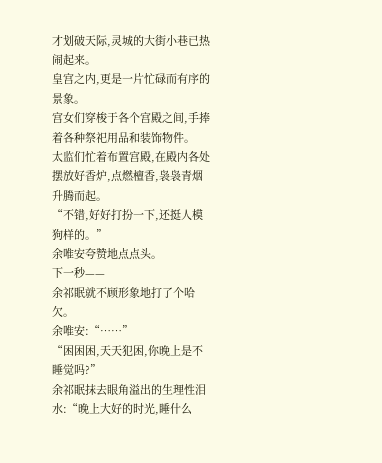才划破天际,灵城的大街小巷已热闹起来。
皇宫之内,更是一片忙碌而有序的景象。
宫女们穿梭于各个宫殿之间,手捧着各种祭祀用品和装饰物件。
太监们忙着布置宫殿,在殿内各处摆放好香炉,点燃檀香,袅袅青烟升腾而起。
“不错,好好打扮一下,还挺人模狗样的。”
余唯安夸赞地点点头。
下一秒——
余祁眠就不顾形象地打了个哈欠。
余唯安:“……”
“困困困,天天犯困,你晚上是不睡觉吗?”
余祁眠抹去眼角溢出的生理性泪水:“晚上大好的时光,睡什么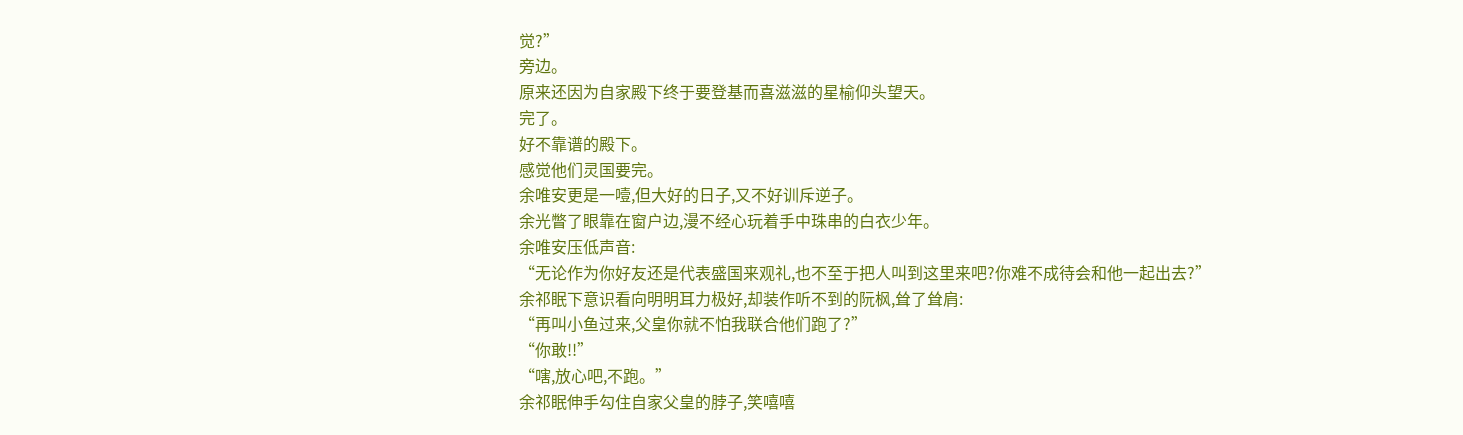觉?”
旁边。
原来还因为自家殿下终于要登基而喜滋滋的星榆仰头望天。
完了。
好不靠谱的殿下。
感觉他们灵国要完。
余唯安更是一噎,但大好的日子,又不好训斥逆子。
余光瞥了眼靠在窗户边,漫不经心玩着手中珠串的白衣少年。
余唯安压低声音:
“无论作为你好友还是代表盛国来观礼,也不至于把人叫到这里来吧?你难不成待会和他一起出去?”
余祁眠下意识看向明明耳力极好,却装作听不到的阮枫,耸了耸肩:
“再叫小鱼过来,父皇你就不怕我联合他们跑了?”
“你敢!!”
“嗐,放心吧,不跑。”
余祁眠伸手勾住自家父皇的脖子,笑嘻嘻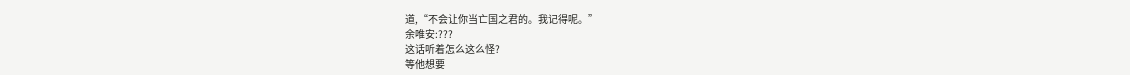道,“不会让你当亡国之君的。我记得呢。”
余唯安:???
这话听着怎么这么怪?
等他想要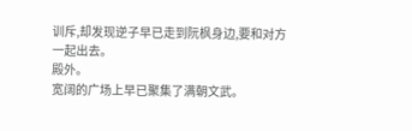训斥,却发现逆子早已走到阮枫身边,要和对方一起出去。
殿外。
宽阔的广场上早已聚集了满朝文武。